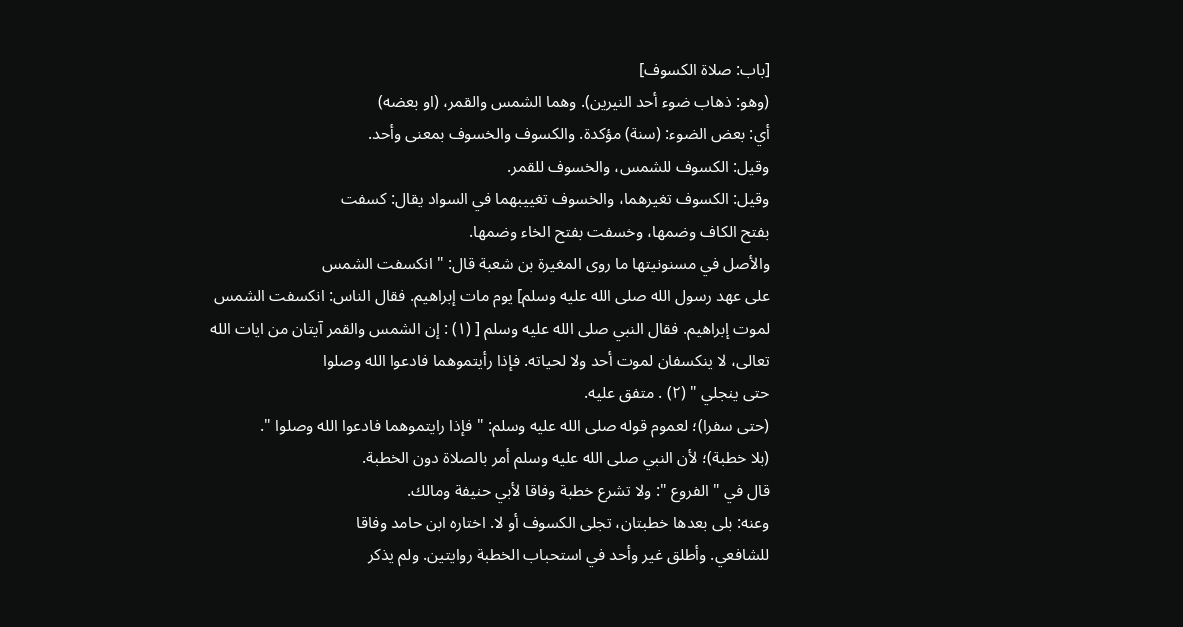[باب: صلاة الكسوف]
(وهو: ذهاب ضوء أحد النيرين). وهما الشمس والقمر، (او بعضه)
أي: بعض الضوء: (سنة) مؤكدة. والكسوف والخسوف بمعنى وأحد.
وقيل: الكسوف للشمس، والخسوف للقمر.
وقيل: الكسوف تغيرهما، والخسوف تغييبهما في السواد يقال: كسفت
بفتح الكاف وضمها، وخسفت بفتح الخاء وضمها.
والأصل في مسنونيتها ما روى المغيرة بن شعبة قال: " انكسفت الشمس
على عهد رسول الله صلى الله عليه وسلم] يوم مات إبراهيم. فقال الناس: انكسفت الشمس
لموت إبراهيم. فقال النبي صلى الله عليه وسلم [ (١) : إن الشمس والقمر آيتان من ايات الله
تعالى، لا ينكسفان لموت أحد ولا لحياته. فإذا رأيتموهما فادعوا الله وصلوا
حتى ينجلي " (٢) . متفق عليه.
(حتى سفرا)؛ لعموم قوله صلى الله عليه وسلم: " فإذا رايتموهما فادعوا الله وصلوا ".
(بلا خطبة)؛ لأن النبي صلى الله عليه وسلم أمر بالصلاة دون الخطبة.
قال في " الفروع ": ولا تشرع خطبة وفاقا لأبي حنيفة ومالك.
وعنه: بلى بعدها خطبتان، تجلى الكسوف أو لا. اختاره ابن حامد وفاقا
للشافعي. وأطلق غير وأحد في استحباب الخطبة روايتين. ولم يذكر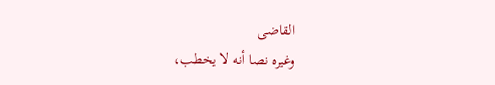القاضى
وغيره نصا أنه لا يخطب،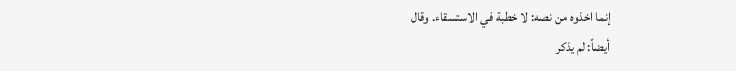إنما اخذوه من نصه: لا خطبة في الاستسقاء. وقال
أيضاً: لم يذكر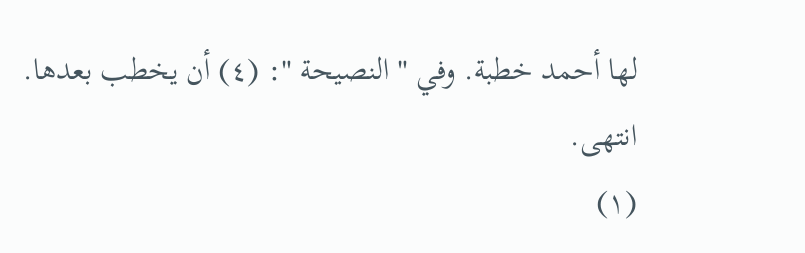لها أحمد خطبة. وفي " النصيحة ": (٤) أن يخطب بعدها.
انتهى.
(١)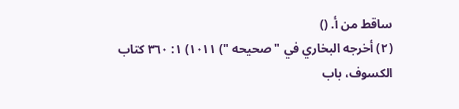ساقط من أ. ()
(٢) أخرجه البخاري في " صحيحه ") ١٠١١) ١: ٣٦٠ كتاب الكسوف، باب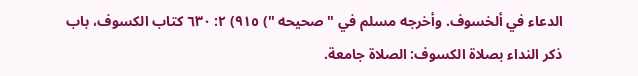الدعاء في ألخسوف. وأخرجه مسلم في " صحيحه ") ٩١٥) ٢: ٦٣٠ كتاب الكسوف، باب ذكر النداء بصلاة الكسوف: الصلاة جامعة.